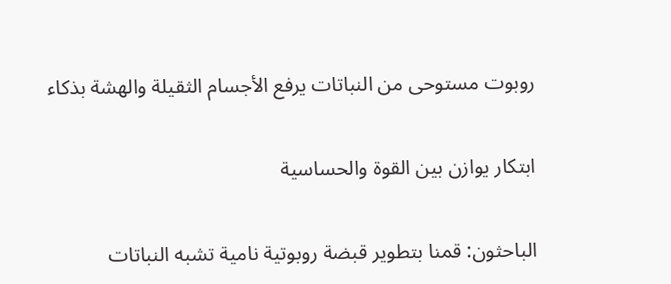روبوت مستوحى من النباتات يرفع الأجسام الثقيلة والهشة بذكاء

ابتكار يوازن بين القوة والحساسية

الباحثون: قمنا بتطوير قبضة روبوتية نامية تشبه النباتات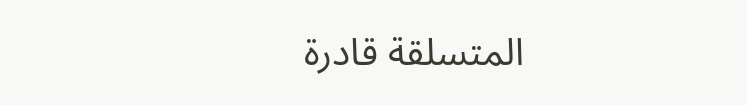المتسلقة قادرة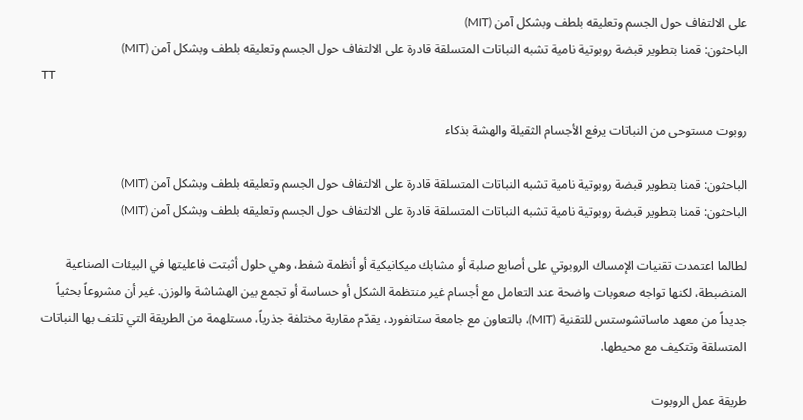على الالتفاف حول الجسم وتعليقه بلطف وبشكل آمن (MIT)
الباحثون: قمنا بتطوير قبضة روبوتية نامية تشبه النباتات المتسلقة قادرة على الالتفاف حول الجسم وتعليقه بلطف وبشكل آمن (MIT)
TT

روبوت مستوحى من النباتات يرفع الأجسام الثقيلة والهشة بذكاء

الباحثون: قمنا بتطوير قبضة روبوتية نامية تشبه النباتات المتسلقة قادرة على الالتفاف حول الجسم وتعليقه بلطف وبشكل آمن (MIT)
الباحثون: قمنا بتطوير قبضة روبوتية نامية تشبه النباتات المتسلقة قادرة على الالتفاف حول الجسم وتعليقه بلطف وبشكل آمن (MIT)

لطالما اعتمدت تقنيات الإمساك الروبوتي على أصابع صلبة أو مشابك ميكانيكية أو أنظمة شفط، وهي حلول أثبتت فاعليتها في البيئات الصناعية المنضبطة، لكنها تواجه صعوبات واضحة عند التعامل مع أجسام غير منتظمة الشكل أو حساسة أو تجمع بين الهشاشة والوزن. غير أن مشروعاً بحثياً جديداً من معهد ماساتشوستس للتقنية (MIT)، بالتعاون مع جامعة ستانفورد، يقدّم مقاربة مختلفة جذرياً، مستلهمة من الطريقة التي تلتف بها النباتات المتسلقة وتتكيف مع محيطها.

طريقة عمل الروبوت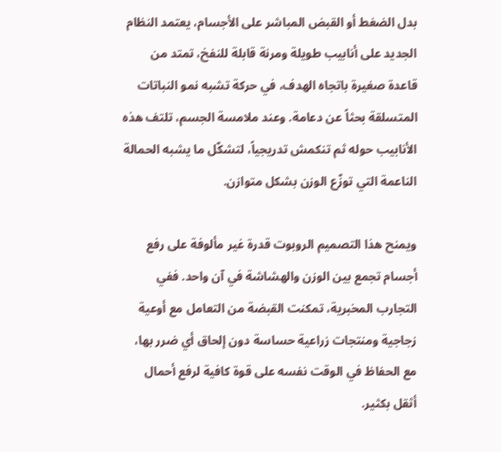بدل الضغط أو القبض المباشر على الأجسام، يعتمد النظام الجديد على أنابيب طويلة ومرنة قابلة للنفخ، تمتد من قاعدة صغيرة باتجاه الهدف، في حركة تشبه نمو النباتات المتسلقة بحثاً عن دعامة. وعند ملامسة الجسم، تلتف هذه الأنابيب حوله ثم تنكمش تدريجياً، لتشكّل ما يشبه الحمالة الناعمة التي توزّع الوزن بشكل متوازن.

ويمنح هذا التصميم الروبوت قدرة غير مألوفة على رفع أجسام تجمع بين الوزن والهشاشة في آن واحد. ففي التجارب المخبرية، تمكنت القبضة من التعامل مع أوعية زجاجية ومنتجات زراعية حساسة دون إلحاق أي ضرر بها، مع الحفاظ في الوقت نفسه على قوة كافية لرفع أحمال أثقل بكثير.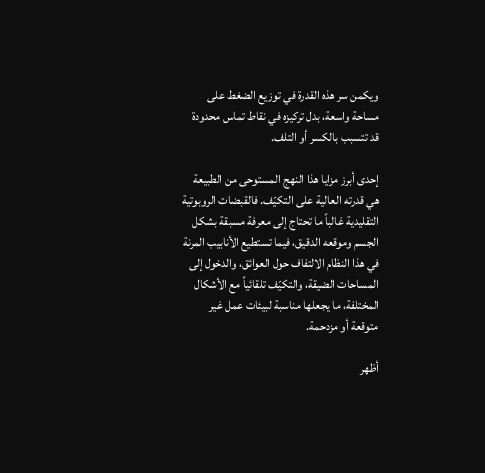ويكمن سر هذه القدرة في توزيع الضغط على مساحة واسعة، بدل تركيزه في نقاط تماس محدودة قد تتسبب بالكسر أو التلف.

إحدى أبرز مزايا هذا النهج المستوحى من الطبيعة هي قدرته العالية على التكيّف. فالقبضات الروبوتية التقليدية غالباً ما تحتاج إلى معرفة مسبقة بشكل الجسم وموقعه الدقيق، فيما تستطيع الأنابيب المرنة في هذا النظام الالتفاف حول العوائق، والدخول إلى المساحات الضيقة، والتكيّف تلقائياً مع الأشكال المختلفة، ما يجعلها مناسبة لبيئات عمل غير متوقعة أو مزدحمة.

أظهر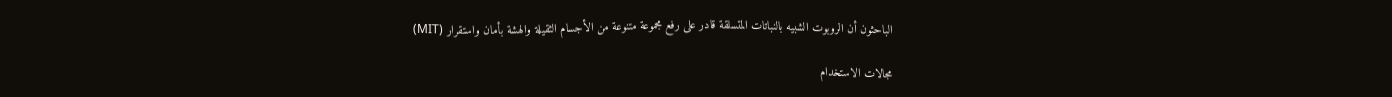الباحثون أن الروبوت الشبيه بالنباتات المتسلقة قادر على رفع مجموعة متنوعة من الأجسام الثقيلة والهشة بأمان واستقرار (MIT)

مجالات الاستخدام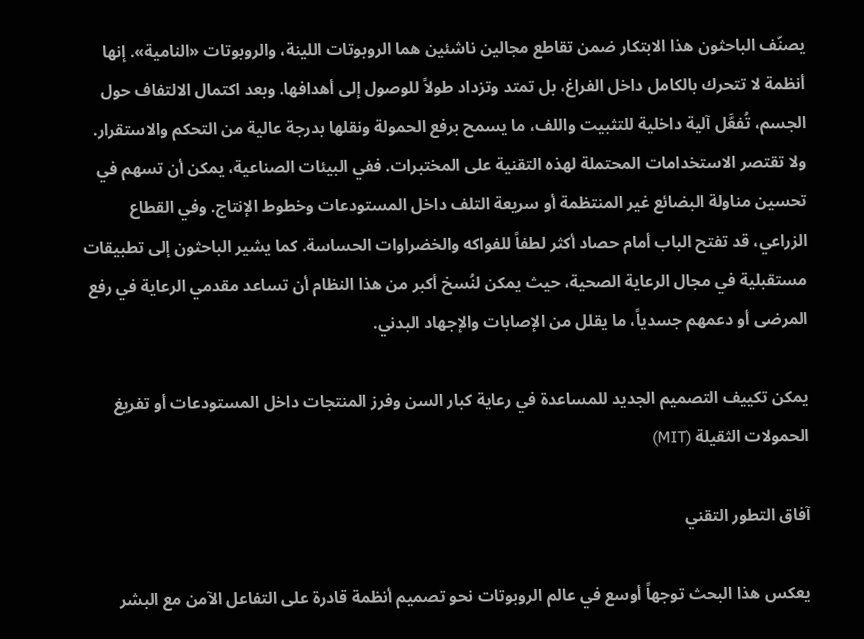يصنّف الباحثون هذا الابتكار ضمن تقاطع مجالين ناشئين هما الروبوتات اللينة، والروبوتات «النامية». إنها أنظمة لا تتحرك بالكامل داخل الفراغ، بل تمتد وتزداد طولاً للوصول إلى أهدافها. وبعد اكتمال الالتفاف حول الجسم، تُفعَّل آلية داخلية للتثبيت واللف، ما يسمح برفع الحمولة ونقلها بدرجة عالية من التحكم والاستقرار. ولا تقتصر الاستخدامات المحتملة لهذه التقنية على المختبرات. ففي البيئات الصناعية، يمكن أن تسهم في تحسين مناولة البضائع غير المنتظمة أو سريعة التلف داخل المستودعات وخطوط الإنتاج. وفي القطاع الزراعي، قد تفتح الباب أمام حصاد أكثر لطفاً للفواكه والخضراوات الحساسة. كما يشير الباحثون إلى تطبيقات مستقبلية في مجال الرعاية الصحية، حيث يمكن لنُسخ أكبر من هذا النظام أن تساعد مقدمي الرعاية في رفع المرضى أو دعمهم جسدياً، ما يقلل من الإصابات والإجهاد البدني.

يمكن تكييف التصميم الجديد للمساعدة في رعاية كبار السن وفرز المنتجات داخل المستودعات أو تفريغ الحمولات الثقيلة (MIT)

آفاق التطور التقني

يعكس هذا البحث توجهاً أوسع في عالم الروبوتات نحو تصميم أنظمة قادرة على التفاعل الآمن مع البشر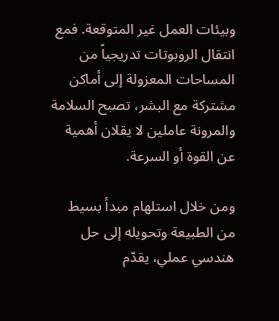وبيئات العمل غير المتوقعة. فمع انتقال الروبوتات تدريجياً من المساحات المعزولة إلى أماكن مشتركة مع البشر، تصبح السلامة والمرونة عاملين لا يقلان أهمية عن القوة أو السرعة.

ومن خلال استلهام مبدأ بسيط من الطبيعة وتحويله إلى حل هندسي عملي، يقدّم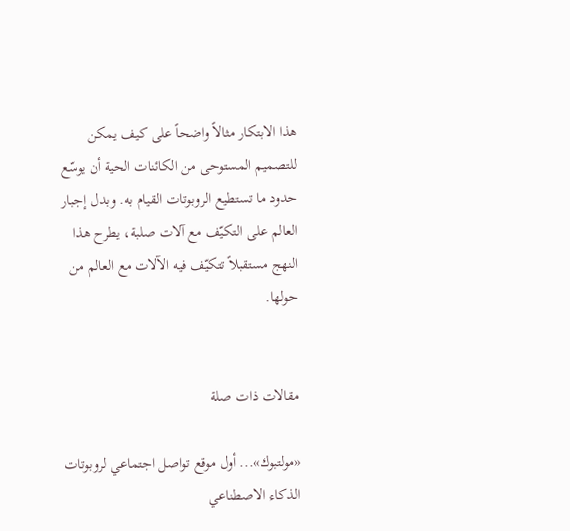هذا الابتكار مثالاً واضحاً على كيف يمكن للتصميم المستوحى من الكائنات الحية أن يوسّع حدود ما تستطيع الروبوتات القيام به. وبدل إجبار العالم على التكيّف مع آلات صلبة، يطرح هذا النهج مستقبلاً تتكيّف فيه الآلات مع العالم من حولها.


مقالات ذات صلة

«مولتبوك»... أول موقع تواصل اجتماعي لروبوتات الذكاء الاصطناعي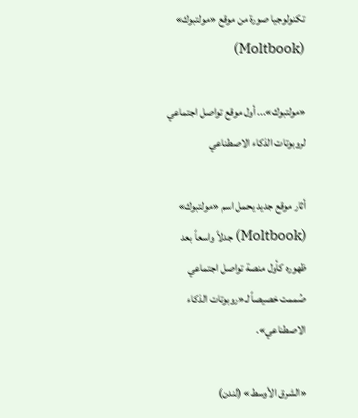تكنولوجيا صورة من موقع «مولتبوك» (Moltbook)

«مولتبوك»... أول موقع تواصل اجتماعي لروبوتات الذكاء الاصطناعي

أثار موقع جديد يحمل اسم «مولتبوك» (Moltbook) جدلاً واسعاً بعد ظهوره كأول منصة تواصل اجتماعي صُممت خصيصاً لـ«روبوتات الذكاء الاصطناعي».

«الشرق الأوسط» (لندن)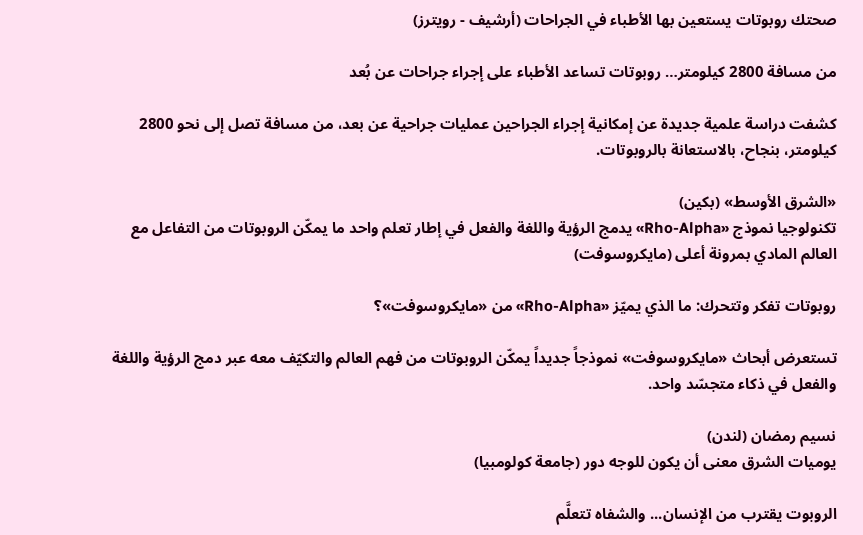صحتك روبوتات يستعين بها الأطباء في الجراحات (أرشيف - رويترز)

من مسافة 2800 كيلومتر… روبوتات تساعد الأطباء على إجراء جراحات عن بُعد

كشفت دراسة علمية جديدة عن إمكانية إجراء الجراحين عمليات جراحية عن بعد، من مسافة تصل إلى نحو 2800 كيلومتر، بنجاح، بالاستعانة بالروبوتات.

«الشرق الأوسط» (بكين)
تكنولوجيا نموذج «Rho-Alpha» يدمج الرؤية واللغة والفعل في إطار تعلم واحد ما يمكّن الروبوتات من التفاعل مع العالم المادي بمرونة أعلى (مايكروسوفت)

روبوتات تفكر وتتحرك: ما الذي يميّز «Rho-Alpha» من «مايكروسوفت»؟

تستعرض أبحاث «مايكروسوفت» نموذجاً جديداً يمكّن الروبوتات من فهم العالم والتكيّف معه عبر دمج الرؤية واللغة والفعل في ذكاء متجسّد واحد.

نسيم رمضان (لندن)
يوميات الشرق معنى أن يكون للوجه دور (جامعة كولومبيا)

الروبوت يقترب من الإنسان... والشفاه تتعلَّم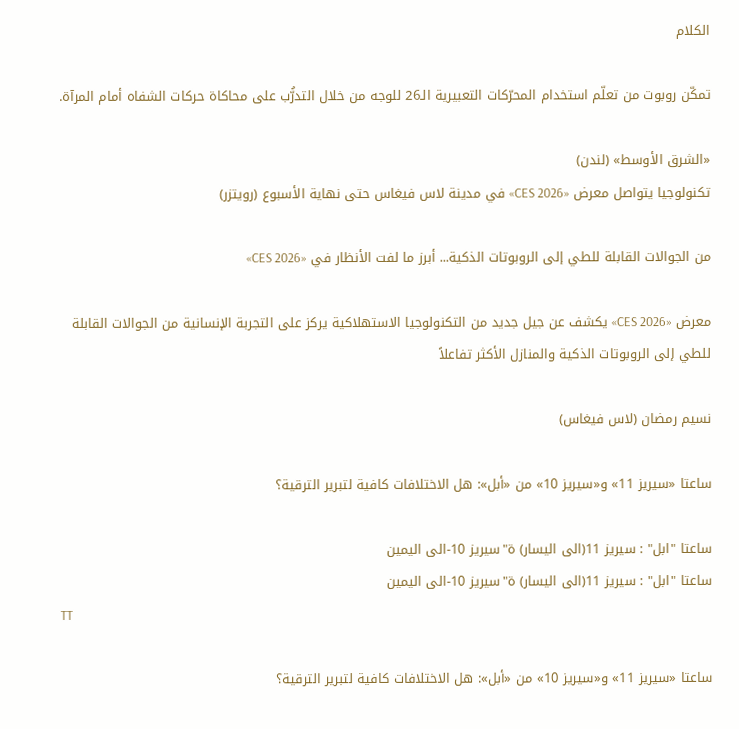الكلام

تمكّن روبوت من تعلّم استخدام المحرّكات التعبيرية الـ26 للوجه من خلال التدرُّب على محاكاة حركات الشفاه أمام المرآة.

«الشرق الأوسط» (لندن)
تكنولوجيا يتواصل معرض «CES 2026» في مدينة لاس فيغاس حتى نهاية الأسبوع (رويتزر)

من الجوالات القابلة للطي إلى الروبوتات الذكية... أبرز ما لفت الأنظار في «CES 2026»

معرض «CES 2026» يكشف عن جيل جديد من التكنولوجيا الاستهلاكية يركز على التجربة الإنسانية من الجوالات القابلة للطي إلى الروبوتات الذكية والمنازل الأكثر تفاعلاً

نسيم رمضان (لاس فيغاس)

ساعتا «سيريز 11» و«سيريز 10» من «أبل»: هل الاختلافات كافية لتبرير الترقية؟

ساعتا "ابل" : سيريز 11(الى اليسار) ة"سيريز 10-الى اليمين
ساعتا "ابل" : سيريز 11(الى اليسار) ة"سيريز 10-الى اليمين
TT

ساعتا «سيريز 11» و«سيريز 10» من «أبل»: هل الاختلافات كافية لتبرير الترقية؟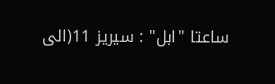ساعتا "ابل" : سيريز 11(الى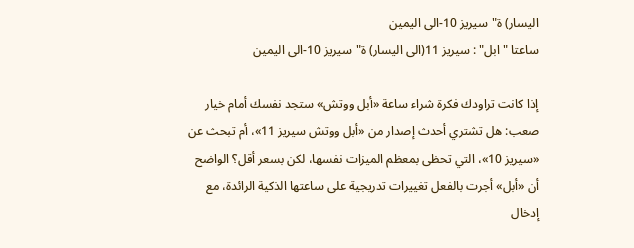اليسار) ة"سيريز 10-الى اليمين
ساعتا "ابل" : سيريز 11(الى اليسار) ة"سيريز 10-الى اليمين

إذا كانت تراودك فكرة شراء ساعة «أبل ووتش» ستجد نفسك أمام خيار صعب: هل تشتري أحدث إصدار من «أبل ووتش سيريز 11»، أم تبحث عن «سيريز 10»، التي تحظى بمعظم الميزات نفسها، لكن بسعر أقل؟ الواضح أن «أبل» أجرت بالفعل تغييرات تدريجية على ساعتها الذكية الرائدة، مع إدخال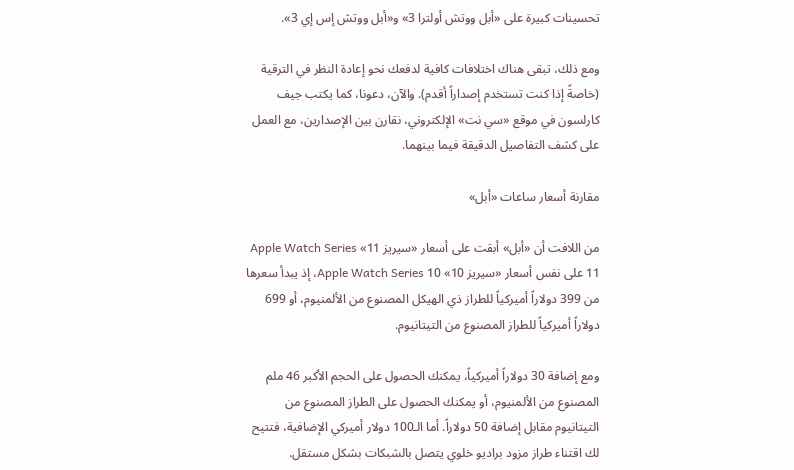تحسينات كبيرة على «أبل ووتش أولترا 3» و«أبل ووتش إس إي 3».

ومع ذلك، تبقى هناك اختلافات كافية لدفعك نحو إعادة النظر في الترقية (خاصةً إذا كنت تستخدم إصداراً أقدم). والآن، دعونا، كما يكتب جيف كارلسون في موقع «سي نت» الإلكتروني، نقارن بين الإصدارين، مع العمل على كشف التفاصيل الدقيقة فيما بينهما.

مقارنة أسعار ساعات «أبل»

من اللافت أن «أبل» أبقت على أسعار «سيريز 11» Apple Watch Series 11 على نفس أسعار «سيريز 10» Apple Watch Series 10، إذ يبدأ سعرها من 399 دولاراً أميركياً للطراز ذي الهيكل المصنوع من الألمنيوم، أو 699 دولاراً أميركياً للطراز المصنوع من التيتانيوم.

ومع إضافة 30 دولاراً أميركياً، يمكنك الحصول على الحجم الأكبر 46 ملم المصنوع من الألمنيوم، أو يمكنك الحصول على الطراز المصنوع من التيتانيوم مقابل إضافة 50 دولاراً. أما الـ100 دولار أميركي الإضافية، فتتيح لك اقتناء طراز مزود براديو خلوي يتصل بالشبكات بشكل مستقل.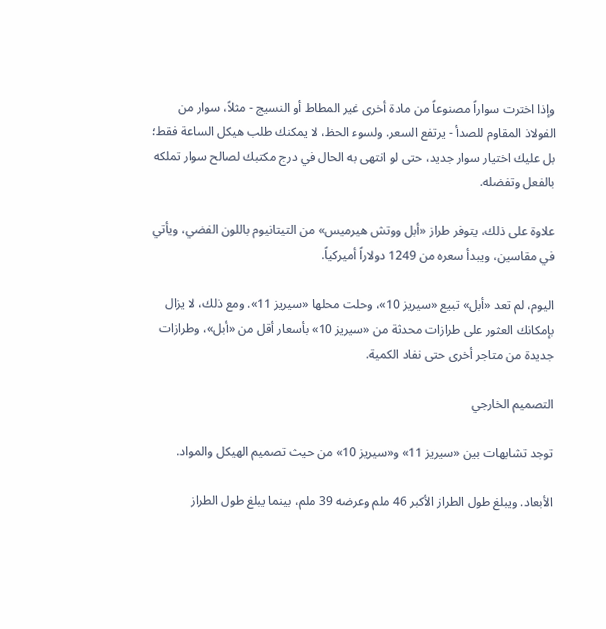وإذا اخترت سواراً مصنوعاً من مادة أخرى غير المطاط أو النسيج - مثلاً، سوار من الفولاذ المقاوم للصدأ - يرتفع السعر. ولسوء الحظ، لا يمكنك طلب هيكل الساعة فقط؛ بل عليك اختيار سوار جديد، حتى لو انتهى به الحال في درج مكتبك لصالح سوار تملكه بالفعل وتفضله.

علاوة على ذلك، يتوفر طراز «أبل ووتش هيرميس» من التيتانيوم باللون الفضي، ويأتي في مقاسين، ويبدأ سعره من 1249 دولاراً أميركياً.

اليوم، لم تعد «أبل» تبيع «سيريز 10»، وحلت محلها «سيريز 11». ومع ذلك، لا يزال بإمكانك العثور على طرازات محدثة من «سيريز 10» بأسعار أقل من «أبل»، وطرازات جديدة من متاجر أخرى حتى نفاد الكمية.

التصميم الخارجي

توجد تشابهات بين «سيريز 11» و«سيريز 10» من حيث تصميم الهيكل والمواد.

الأبعاد. ويبلغ طول الطراز الأكبر 46 ملم وعرضه 39 ملم، بينما يبلغ طول الطراز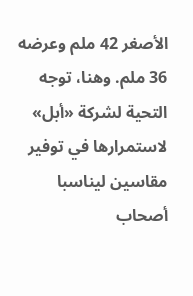الأصغر 42 ملم وعرضه 36 ملم. وهنا، توجه التحية لشركة «أبل» لاستمرارها في توفير مقاسين ليناسبا أصحاب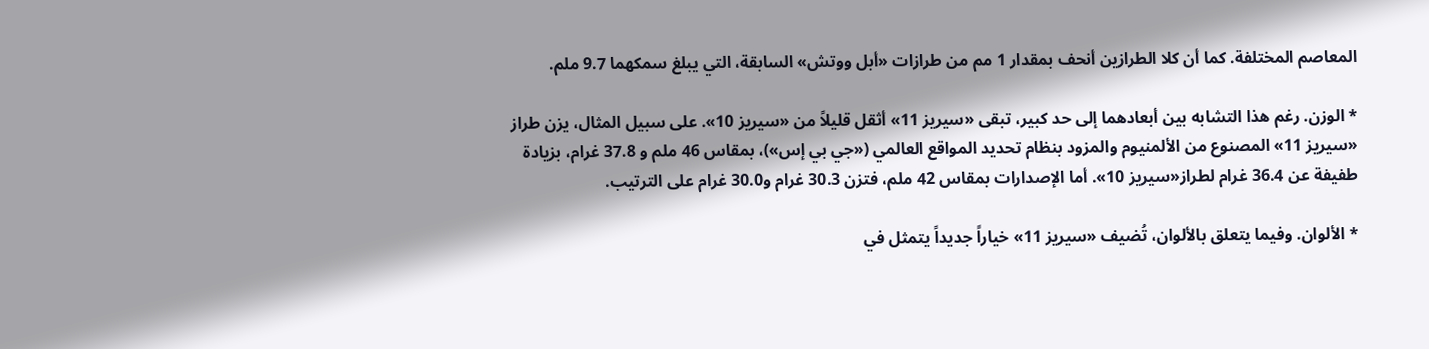المعاصم المختلفة. كما أن كلا الطرازين أنحف بمقدار 1 مم من طرازات «أبل ووتش» السابقة، التي يبلغ سمكهما 9.7 ملم.

* الوزن. رغم هذا التشابه بين أبعادهما إلى حد كبير، تبقى «سيريز 11» أثقل قليلاً من «سيريز 10». على سبيل المثال، يزن طراز «سيريز 11» المصنوع من الألمنيوم والمزود بنظام تحديد المواقع العالمي («جي بي إس»)، بمقاس 46 ملم و 37.8 غرام، بزيادة طفيفة عن 36.4 غرام لطراز«سيريز 10». أما الإصدارات بمقاس 42 ملم، فتزن 30.3 غرام و30.0 غرام على الترتيب.

* الألوان. وفيما يتعلق بالألوان، تُضيف «سيريز 11» خياراً جديداً يتمثل في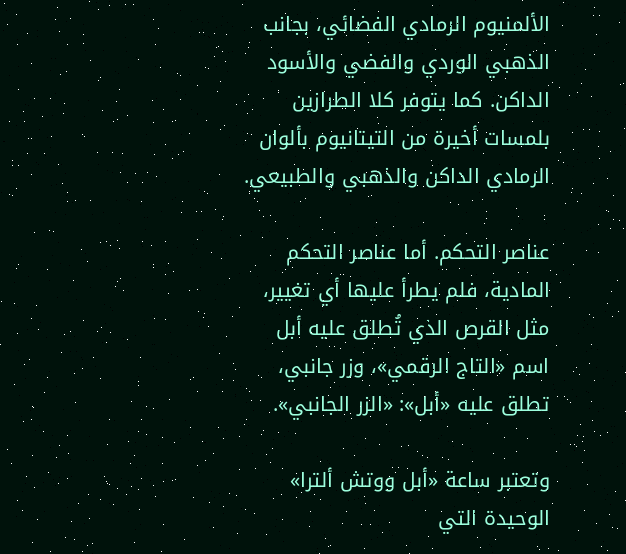الألمنيوم الرمادي الفضائي، بجانب الذهبي الوردي والفضي والأسود الداكن. كما يتوفر كلا الطرازين بلمسات أخيرة من التيتانيوم بألوان الرمادي الداكن والذهبي والطبيعي.

عناصر التحكم. أما عناصر التحكم المادية، فلم يطرأ عليها أي تغيير، مثل القرص الذي تُطلق عليه أبل اسم «التاج الرقمي»، وزر جانبي، تطلق عليه «أبل»: «الزر الجانبي».

وتعتبر ساعة «أبل ووتش ألترا» الوحيدة التي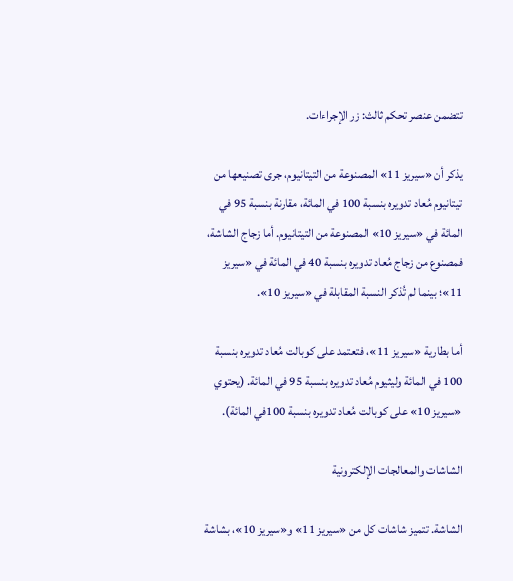تتضمن عنصر تحكم ثالث: زر الإجراءات.

يذكر أن «سيريز 11» المصنوعة من التيتانيوم، جرى تصنيعها من تيتانيوم مُعاد تدويره بنسبة 100 في المائة، مقارنة بنسبة 95 في المائة في «سيريز 10» المصنوعة من التيتانيوم. أما زجاج الشاشة، فمصنوع من زجاج مُعاد تدويره بنسبة 40 في المائة في «سيريز 11»؛ بينما لم تُذكر النسبة المقابلة في «سيريز 10».

أما بطارية «سيريز 11»، فتعتمد على كوبالت مُعاد تدويره بنسبة 100 في المائة وليثيوم مُعاد تدويره بنسبة 95 في المائة. (يحتوي «سيريز 10» على كوبالت مُعاد تدويره بنسبة 100في المائة).

الشاشات والمعالجات الإلكترونية

الشاشة. تتميز شاشات كل من «سيريز 11» و«سيريز 10»، بشاشة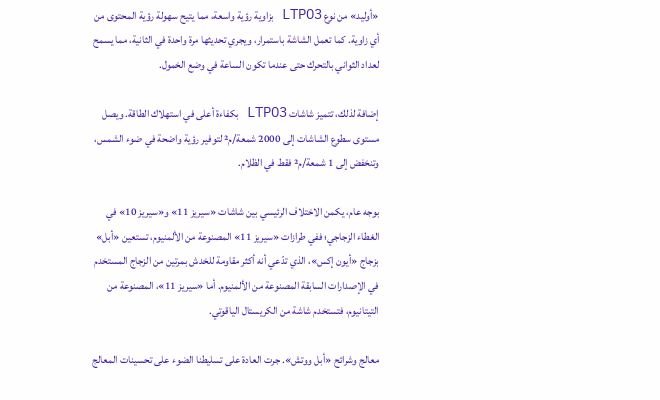«أوليد» من نوع LTPO3 بزاوية رؤية واسعة، مما يتيح سهولة رؤية المحتوى من أي زاوية. كما تعمل الشاشة باستمرار، ويجري تحديثها مرة واحدة في الثانية، مما يسمح لعداد الثواني بالتحرك حتى عندما تكون الساعة في وضع الخمول.

إضافة لذلك، تتميز شاشات LTPO3 بكفاءة أعلى في استهلاك الطاقة. ويصل مستوى سطوع الشاشات إلى 2000 شمعة/م² لتوفير رؤية واضحة في ضوء الشمس، وتنخفض إلى 1 شمعة/م² فقط في الظلام.

بوجه عام، يكمن الاختلاف الرئيسي بين شاشات «سيريز 11» و«سيريز 10» في الغطاء الزجاجي؛ ففي طرازات «سيريز 11» المصنوعة من الألمنيوم، تستعين «أبل» بزجاج «أيون إكس»، الذي تدّعي أنه أكثر مقاومة للخدش بمرتين من الزجاج المستخدم في الإصدارات السابقة المصنوعة من الألمنيوم. أما «سيريز 11»، المصنوعة من التيتانيوم، فتستخدم شاشة من الكريستال الياقوتي.

معالج وشرائح «أبل ووتش». جرت العادة على تسليطنا الضوء على تحسينات المعالج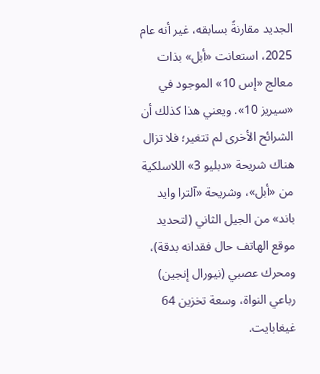الجديد مقارنةً بسابقه، غير أنه عام 2025، استعانت «أبل» بذات معالج «إس 10» الموجود في «سيريز 10». ويعني هذا كذلك أن الشرائح الأخرى لم تتغير؛ فلا تزال هناك شريحة «دبليو 3» اللاسلكية من «أبل»، وشريحة «آلترا وايد باند» من الجيل الثاني (لتحديد موقع الهاتف حال فقدانه بدقة)، ومحرك عصبي (نيورال إنجين) رباعي النواة، وسعة تخزين 64 غيغابايت.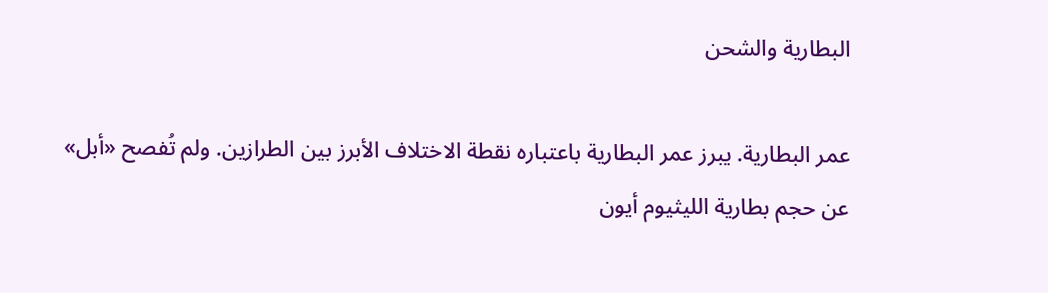البطارية والشحن

عمر البطارية. يبرز عمر البطارية باعتباره نقطة الاختلاف الأبرز بين الطرازين. ولم تُفصح «أبل» عن حجم بطارية الليثيوم أيون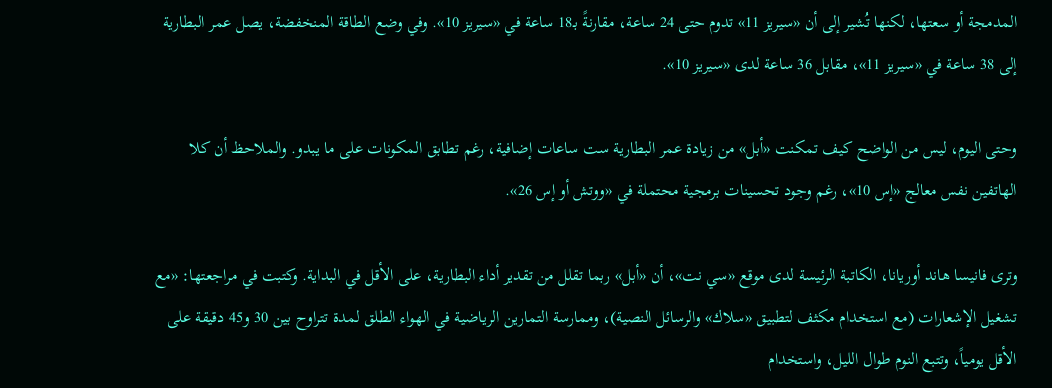المدمجة أو سعتها، لكنها تُشير إلى أن «سيريز 11» تدوم حتى 24 ساعة، مقارنةً بـ18 ساعة في «سيريز 10». وفي وضع الطاقة المنخفضة، يصل عمر البطارية إلى 38 ساعة في «سيريز 11»، مقابل 36 ساعة لدى «سيريز 10».

وحتى اليوم، ليس من الواضح كيف تمكنت «أبل» من زيادة عمر البطارية ست ساعات إضافية، رغم تطابق المكونات على ما يبدو. والملاحظ أن كلا الهاتفين نفس معالج «إس 10»، رغم وجود تحسينات برمجية محتملة في «ووتش أو إس 26».

وترى فانيسا هاند أوريانا، الكاتبة الرئيسة لدى موقع «سي نت»، أن «أبل» ربما تقلل من تقدير أداء البطارية، على الأقل في البداية. وكتبت في مراجعتها: «مع تشغيل الإشعارات (مع استخدام مكثف لتطبيق «سلاك» والرسائل النصية)، وممارسة التمارين الرياضية في الهواء الطلق لمدة تتراوح بين 30 و45 دقيقة على الأقل يومياً، وتتبع النوم طوال الليل، واستخدام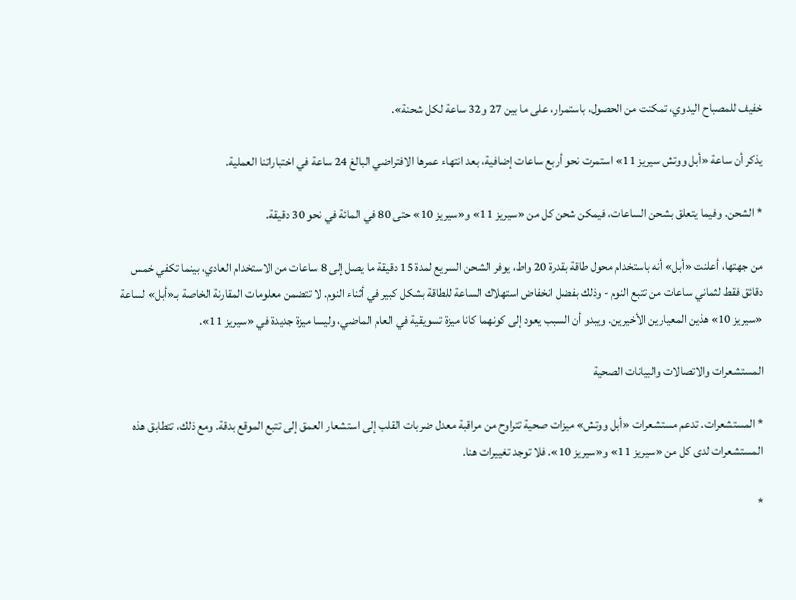خفيف للمصباح اليدوي، تمكنت من الحصول، باستمرار، على ما بين 27 و32 ساعة لكل شحنة».

يذكر أن ساعة «أبل ووتش سيريز 11» استمرت نحو أربع ساعات إضافية، بعد انتهاء عمرها الافتراضي البالغ 24 ساعة في اختباراتنا العملية.

* الشحن. وفيما يتعلق بشحن الساعات، فيمكن شحن كل من «سيريز 11» و«سيريز 10» حتى 80 في المائة في نحو 30 دقيقة.

من جهتها، أعلنت «أبل» أنه باستخدام محول طاقة بقدرة 20 واط، يوفر الشحن السريع لمدة 15 دقيقة ما يصل إلى 8 ساعات من الاستخدام العادي، بينما تكفي خمس دقائق فقط لثماني ساعات من تتبع النوم - وذلك بفضل انخفاض استهلاك الساعة للطاقة بشكل كبير في أثناء النوم. لا تتضمن معلومات المقارنة الخاصة بـ«أبل» لساعة «سيريز 10» هذين المعيارين الأخيرين. ويبدو أن السبب يعود إلى كونهما كانا ميزة تسويقية في العام الماضي، وليسا ميزة جديدة في «سيريز 11».

المستشعرات والاتصالات والبيانات الصحية

* المستشعرات. تدعم مستشعرات «أبل ووتش» ميزات صحية تتراوح من مراقبة معدل ضربات القلب إلى استشعار العمق إلى تتبع الموقع بدقة. ومع ذلك، تتطابق هذه المستشعرات لدى كل من «سيريز 11» و«سيريز 10». فلا توجد تغييرات هنا.

*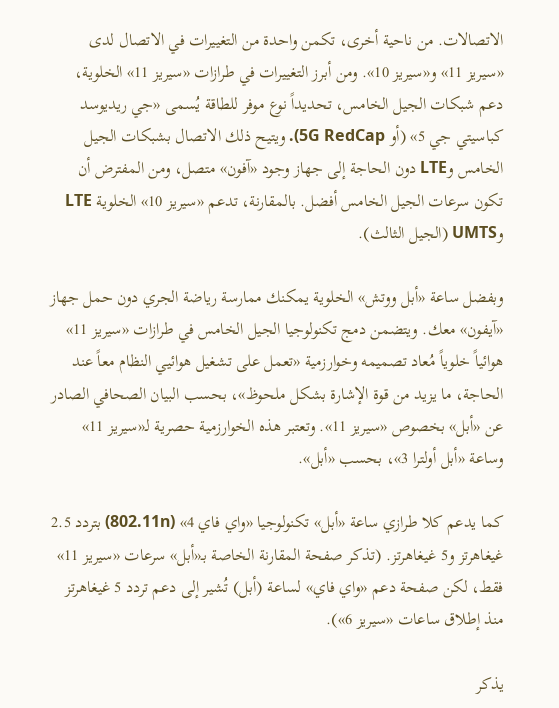الاتصالات. من ناحية أخرى، تكمن واحدة من التغييرات في الاتصال لدى «سيريز 11» و«سيريز 10». ومن أبرز التغييرات في طرازات «سيريز 11» الخلوية، دعم شبكات الجيل الخامس، تحديداً نوع موفر للطاقة يُسمى «جي ريديوسد كباسيتي جي 5» (أو 5G RedCap). ويتيح ذلك الاتصال بشبكات الجيل الخامس وLTE دون الحاجة إلى جهاز وجود «آفون» متصل، ومن المفترض أن تكون سرعات الجيل الخامس أفضل. بالمقارنة، تدعم «سيريز 10» الخلوية LTE وUMTS (الجيل الثالث).

وبفضل ساعة «أبل ووتش» الخلوية يمكنك ممارسة رياضة الجري دون حمل جهاز «آيفون» معك. ويتضمن دمج تكنولوجيا الجيل الخامس في طرازات «سيريز 11» هوائياً خلوياً مُعاد تصميمه وخوارزمية «تعمل على تشغيل هوائيي النظام معاً عند الحاجة، ما يزيد من قوة الإشارة بشكل ملحوظ»، بحسب البيان الصحافي الصادر عن «أبل» بخصوص «سيريز 11». وتعتبر هذه الخوارزمية حصرية لـ«سيريز 11» وساعة «أبل أولترا 3»، بحسب «أبل».

كما يدعم كلا طرازي ساعة «أبل» تكنولوجيا «واي فاي 4» (802.11n) بتردد 2.5 غيغاهرتز و5 غيغاهرتز. (تذكر صفحة المقارنة الخاصة بـ«أبل» سرعات «سيريز 11» فقط، لكن صفحة دعم «واي فاي» لساعة (أبل) تُشير إلى دعم تردد 5 غيغاهرتز منذ إطلاق ساعات «سيريز 6»).

يذكر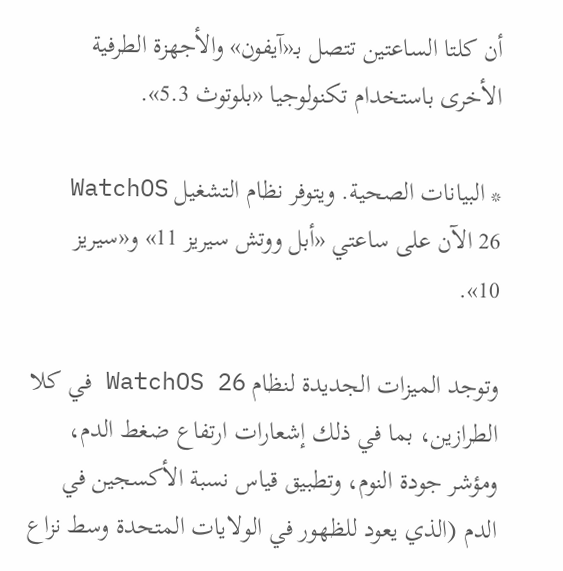أن كلتا الساعتين تتصل بـ«آيفون» والأجهزة الطرفية الأخرى باستخدام تكنولوجيا «بلوتوث 5.3».

* البيانات الصحية. ويتوفر نظام التشغيل WatchOS 26 الآن على ساعتي «أبل ووتش سيريز 11» و«سيريز 10».

وتوجد الميزات الجديدة لنظام WatchOS 26 في كلا الطرازين، بما في ذلك إشعارات ارتفاع ضغط الدم، ومؤشر جودة النوم، وتطبيق قياس نسبة الأكسجين في الدم (الذي يعود للظهور في الولايات المتحدة وسط نزاع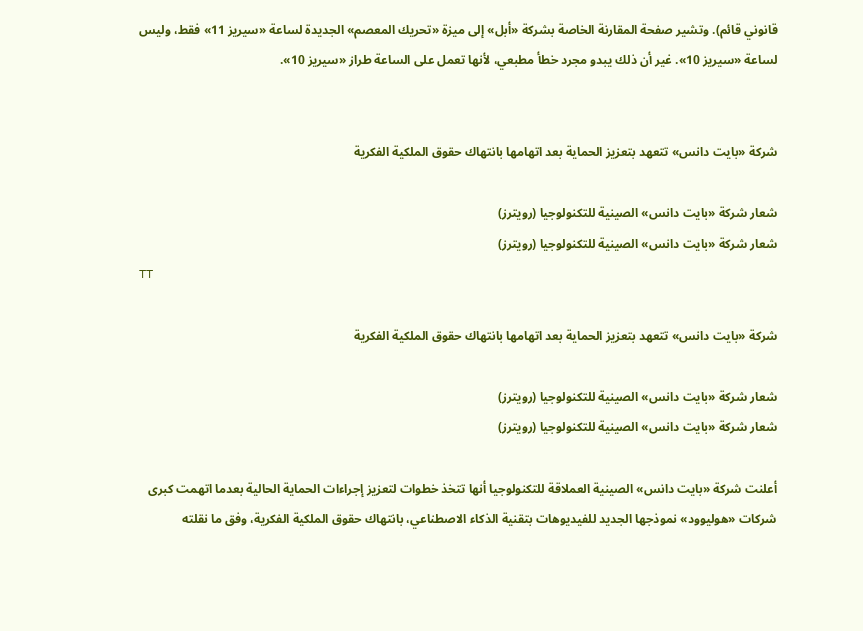قانوني قائم). وتشير صفحة المقارنة الخاصة بشركة «أبل» إلى ميزة «تحريك المعصم» الجديدة لساعة «سيريز 11» فقط، وليس لساعة «سيريز 10». غير أن ذلك يبدو مجرد خطأ مطبعي، لأنها تعمل على الساعة طراز «سيريز 10».


شركة «بايت دانس» تتعهد بتعزيز الحماية بعد اتهامها بانتهاك حقوق الملكية الفكرية

شعار شركة «بايت دانس» الصينية للتكنولوجيا (رويترز)
شعار شركة «بايت دانس» الصينية للتكنولوجيا (رويترز)
TT

شركة «بايت دانس» تتعهد بتعزيز الحماية بعد اتهامها بانتهاك حقوق الملكية الفكرية

شعار شركة «بايت دانس» الصينية للتكنولوجيا (رويترز)
شعار شركة «بايت دانس» الصينية للتكنولوجيا (رويترز)

أعلنت شركة «بايت دانس» الصينية العملاقة للتكنولوجيا أنها تتخذ خطوات لتعزيز إجراءات الحماية الحالية بعدما اتهمت كبرى شركات «هوليوود» نموذجها الجديد للفيديوهات بتقنية الذكاء الاصطناعي، بانتهاك حقوق الملكية الفكرية، وفق ما نقلته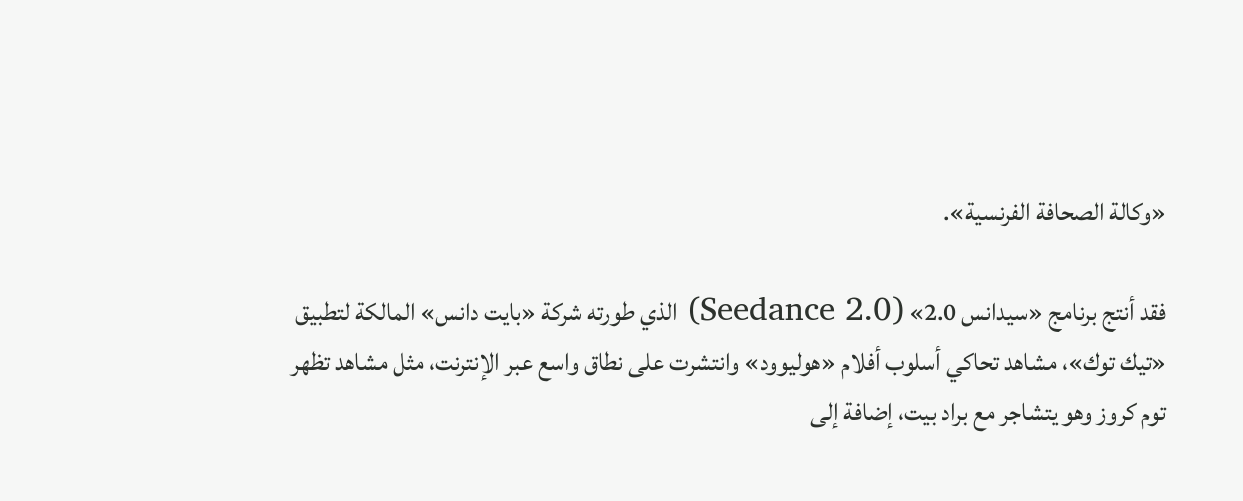«وكالة الصحافة الفرنسية».

فقد أنتج برنامج «سيدانس 2.0» (Seedance 2.0) الذي طورته شركة «بايت دانس» المالكة لتطبيق «تيك توك»، مشاهد تحاكي أسلوب أفلام «هوليوود» وانتشرت على نطاق واسع عبر الإنترنت، مثل مشاهد تظهر توم كروز وهو يتشاجر مع براد بيت، إضافة إلى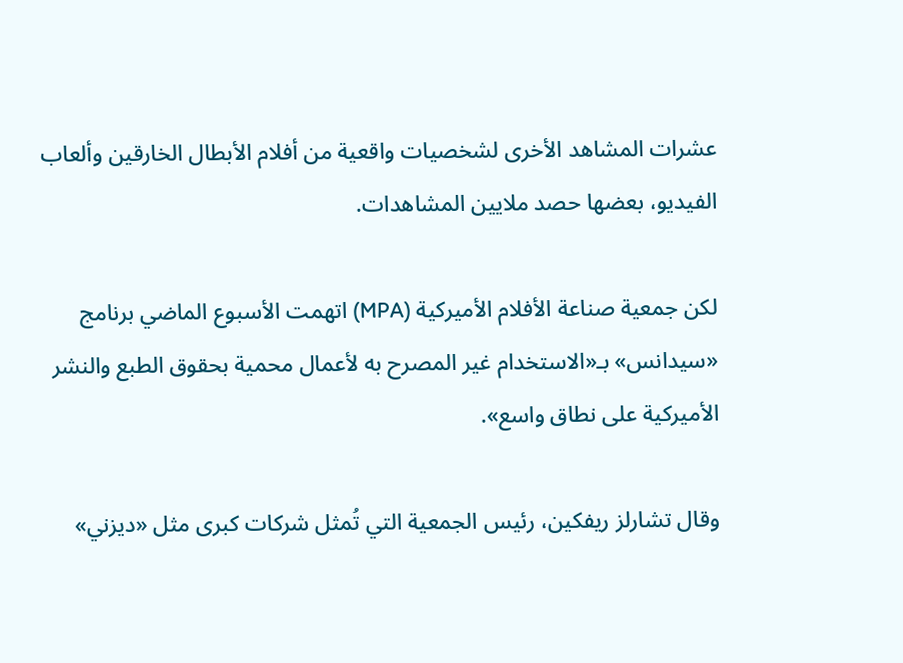عشرات المشاهد الأخرى لشخصيات واقعية من أفلام الأبطال الخارقين وألعاب الفيديو، بعضها حصد ملايين المشاهدات.

لكن جمعية صناعة الأفلام الأميركية (MPA) اتهمت الأسبوع الماضي برنامج «سيدانس» بـ«الاستخدام غير المصرح به لأعمال محمية بحقوق الطبع والنشر الأميركية على نطاق واسع».

وقال تشارلز ريفكين، رئيس الجمعية التي تُمثل شركات كبرى مثل «ديزني»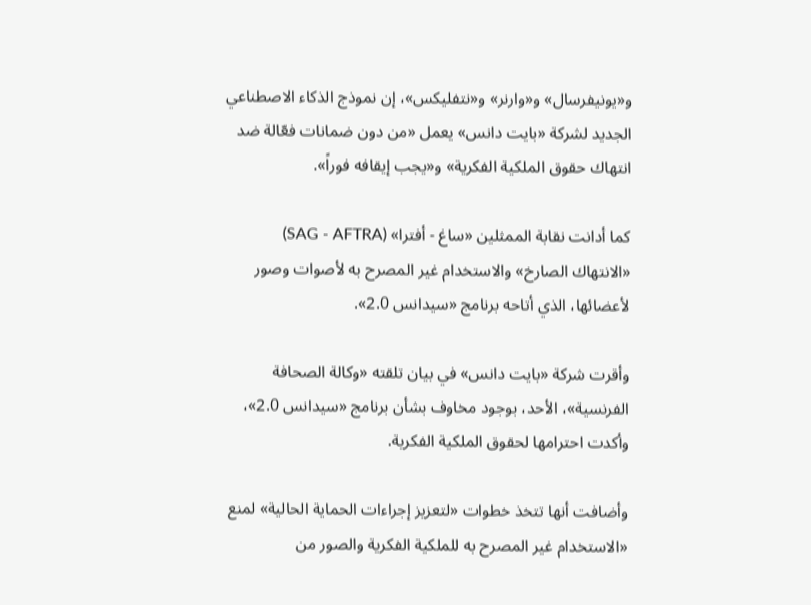و«يونيفرسال» و«وارنر» و«نتفليكس»، إن نموذج الذكاء الاصطناعي الجديد لشركة «بايت دانس» يعمل «من دون ضمانات فعّالة ضد انتهاك حقوق الملكية الفكرية» و«يجب إيقافه فوراً».

كما أدانت نقابة الممثلين «ساغ - أفترا» (SAG - AFTRA) «الانتهاك الصارخ» والاستخدام غير المصرح به لأصوات وصور لأعضائها، الذي أتاحه برنامج «سيدانس 2.0».

وأقرت شركة «بايت دانس» في بيان تلقته «وكالة الصحافة الفرنسية»، الأحد، بوجود مخاوف بشأن برنامج «سيدانس 2.0»، وأكدت احترامها لحقوق الملكية الفكرية.

وأضافت أنها تتخذ خطوات «لتعزيز إجراءات الحماية الحالية» لمنع «الاستخدام غير المصرح به للملكية الفكرية والصور من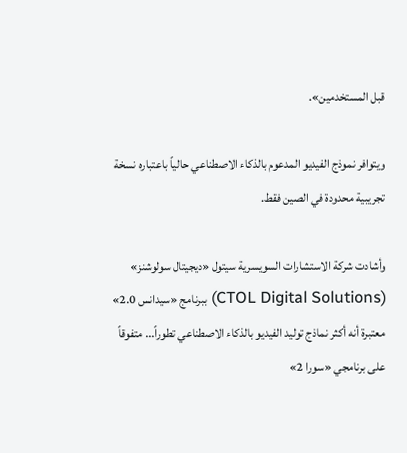قبل المستخدمين».

ويتوافر نموذج الفيديو المدعوم بالذكاء الاصطناعي حالياً باعتباره نسخة تجريبية محدودة في الصين فقط.

وأشادت شركة الاستشارات السويسرية سيتول «ديجيتال سولوشنز» (CTOL Digital Solutions) ببرنامج «سيدانس 2.0» معتبرة أنه أكثر نماذج توليد الفيديو بالذكاء الاصطناعي تطوراً... متفوقاً على برنامجي «سورا 2»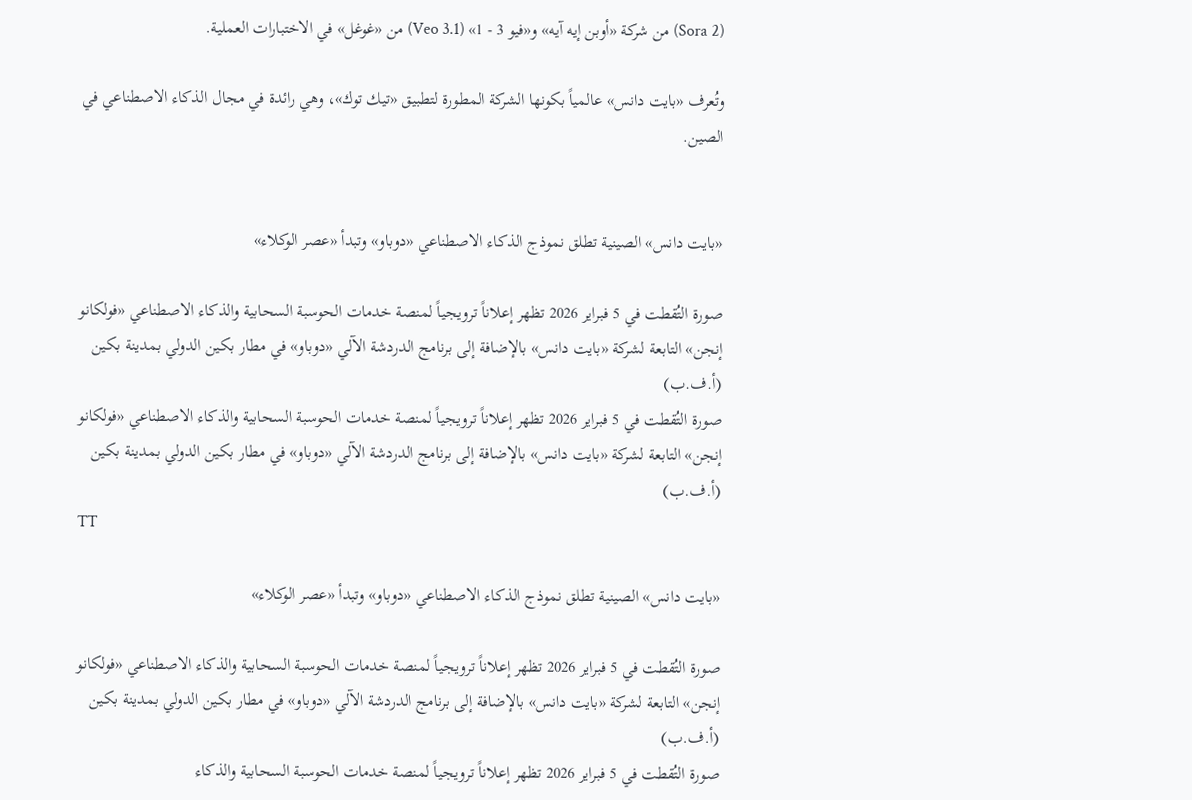(Sora 2) من شركة «أوبن إيه آيه» و«فيو 3 - 1» (Veo 3.1) من «غوغل» في الاختبارات العملية.

وتُعرف «بايت دانس» عالمياً بكونها الشركة المطورة لتطبيق «تيك توك»، وهي رائدة في مجال الذكاء الاصطناعي في الصين.


«بايت دانس» الصينية تطلق نموذج الذكاء الاصطناعي «دوباو» وتبدأ «عصر الوكلاء»

صورة التُقطت في 5 فبراير 2026 تظهر إعلاناً ترويجياً لمنصة خدمات الحوسبة السحابية والذكاء الاصطناعي «فولكانو إنجن» التابعة لشركة «بايت دانس» بالإضافة إلى برنامج الدردشة الآلي «دوباو» في مطار بكين الدولي بمدينة بكين (أ.ف.ب)
صورة التُقطت في 5 فبراير 2026 تظهر إعلاناً ترويجياً لمنصة خدمات الحوسبة السحابية والذكاء الاصطناعي «فولكانو إنجن» التابعة لشركة «بايت دانس» بالإضافة إلى برنامج الدردشة الآلي «دوباو» في مطار بكين الدولي بمدينة بكين (أ.ف.ب)
TT

«بايت دانس» الصينية تطلق نموذج الذكاء الاصطناعي «دوباو» وتبدأ «عصر الوكلاء»

صورة التُقطت في 5 فبراير 2026 تظهر إعلاناً ترويجياً لمنصة خدمات الحوسبة السحابية والذكاء الاصطناعي «فولكانو إنجن» التابعة لشركة «بايت دانس» بالإضافة إلى برنامج الدردشة الآلي «دوباو» في مطار بكين الدولي بمدينة بكين (أ.ف.ب)
صورة التُقطت في 5 فبراير 2026 تظهر إعلاناً ترويجياً لمنصة خدمات الحوسبة السحابية والذكاء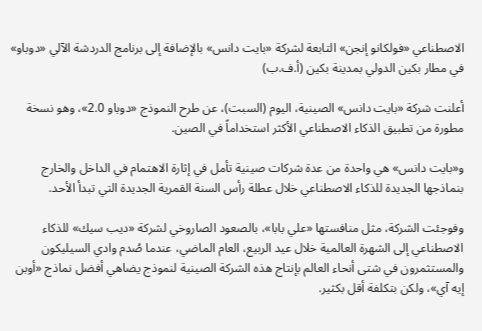الاصطناعي «فولكانو إنجن» التابعة لشركة «بايت دانس» بالإضافة إلى برنامج الدردشة الآلي «دوباو» في مطار بكين الدولي بمدينة بكين (أ.ف.ب)

أعلنت شركة «بايت دانس» الصينية، اليوم (السبت)، عن طرح النموذج «دوباو 2.0»، وهو نسخة مطورة من تطبيق الذكاء الاصطناعي الأكثر استخداماً في الصين.

و«بايت دانس» هي واحدة من عدة شركات صينية تأمل في إثارة الاهتمام في الداخل والخارج بنماذجها الجديدة للذكاء الاصطناعي خلال عطلة رأس السنة القمرية الجديدة التي تبدأ الأحد.

وفوجئت الشركة، مثل منافستها «علي بابا»، بالصعود الصاروخي لشركة «ديب سيك» للذكاء الاصطناعي إلى الشهرة العالمية خلال عيد الربيع، العام الماضي، عندما صُدم وادي السيليكون والمستثمرون في شتى أنحاء العالم بإنتاج هذه الشركة الصينية لنموذج يضاهي أفضل نماذج «أوبن إيه آي»، ولكن بتكلفة أقل بكثير.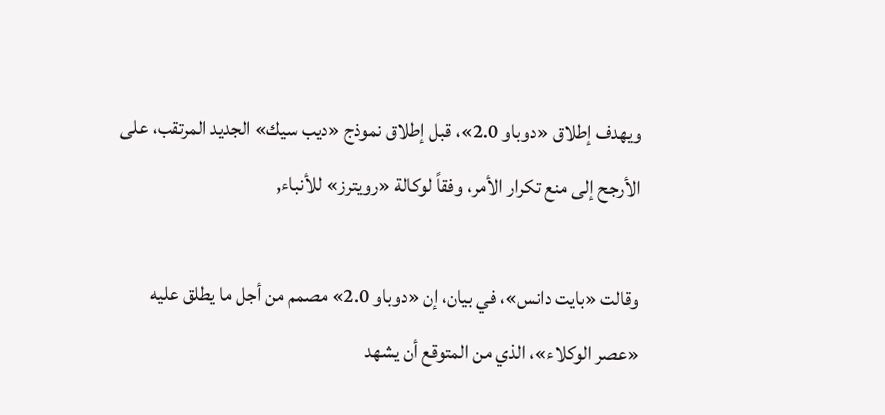ويهدف إطلاق «دوباو 2.0»، قبل إطلاق نموذج «ديب سيك» الجديد المرتقب، على الأرجح إلى منع تكرار الأمر، وفقاً لوكالة «رويترز» للأنباء,

وقالت «بايت دانس»، في بيان، إن «دوباو 2.0» مصمم من أجل ما يطلق عليه «عصر الوكلاء»، الذي من المتوقع أن يشهد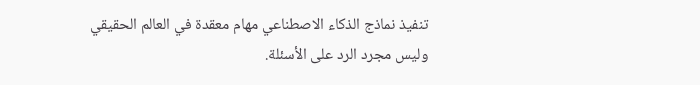تنفيذ نماذج الذكاء الاصطناعي مهام معقدة في العالم الحقيقي وليس مجرد الرد على الأسئلة.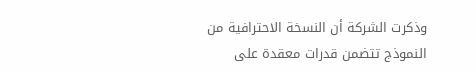وذكرت الشركة أن النسخة الاحترافية من النموذج تتضمن قدرات معقدة على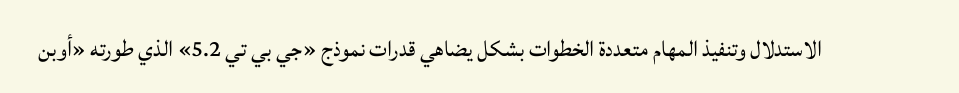الاستدلال وتنفيذ المهام متعددة الخطوات بشكل يضاهي قدرات نموذج «جي بي تي 5.2» الذي طورته «أوبن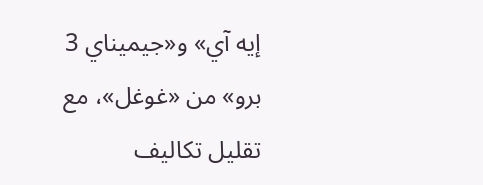إيه آي» و«جيميناي 3 برو» من «غوغل»، مع تقليل تكاليف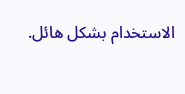الاستخدام بشكل هائل.